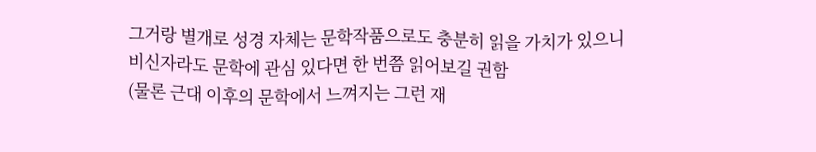그거랑 별개로 성경 자체는 문학작품으로도 충분히 읽을 가치가 있으니
비신자라도 문학에 관심 있다면 한 번쯤 읽어보길 권함
(물론 근대 이후의 문학에서 느껴지는 그런 재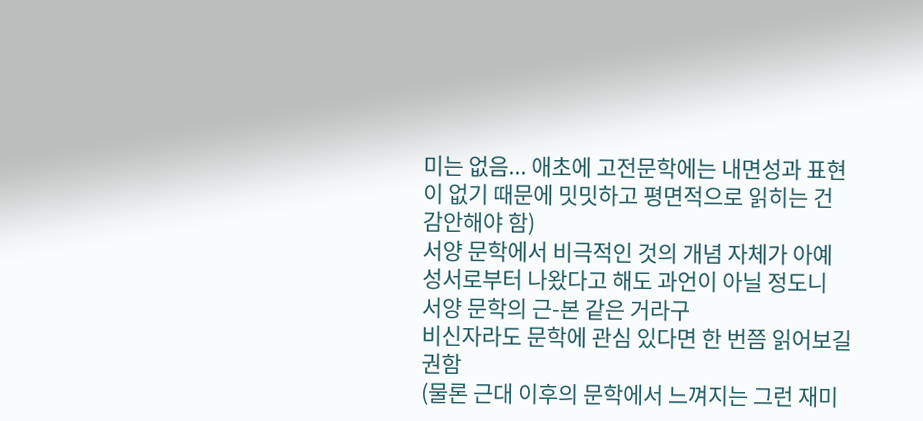미는 없음... 애초에 고전문학에는 내면성과 표현이 없기 때문에 밋밋하고 평면적으로 읽히는 건 감안해야 함)
서양 문학에서 비극적인 것의 개념 자체가 아예 성서로부터 나왔다고 해도 과언이 아닐 정도니
서양 문학의 근-본 같은 거라구
비신자라도 문학에 관심 있다면 한 번쯤 읽어보길 권함
(물론 근대 이후의 문학에서 느껴지는 그런 재미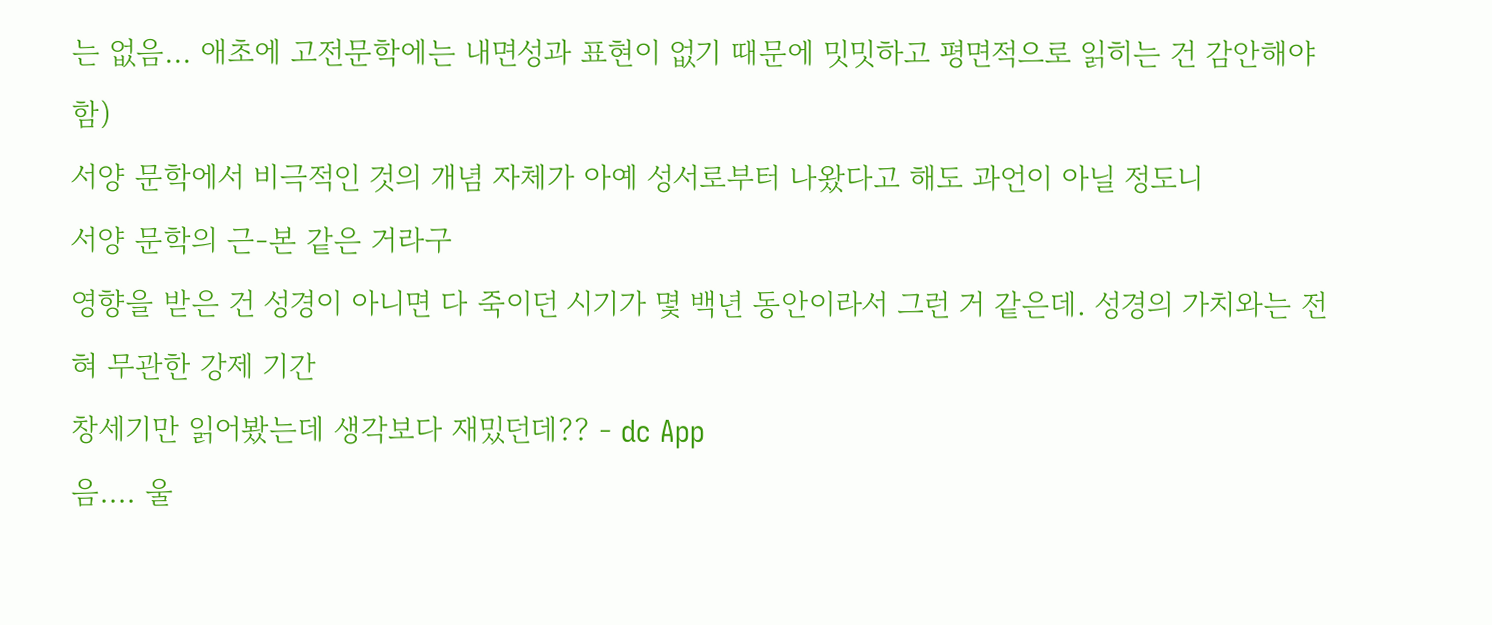는 없음... 애초에 고전문학에는 내면성과 표현이 없기 때문에 밋밋하고 평면적으로 읽히는 건 감안해야 함)
서양 문학에서 비극적인 것의 개념 자체가 아예 성서로부터 나왔다고 해도 과언이 아닐 정도니
서양 문학의 근-본 같은 거라구
영향을 받은 건 성경이 아니면 다 죽이던 시기가 몇 백년 동안이라서 그런 거 같은데. 성경의 가치와는 전혀 무관한 강제 기간
창세기만 읽어봤는데 생각보다 재밌던데?? - dc App
음.... 울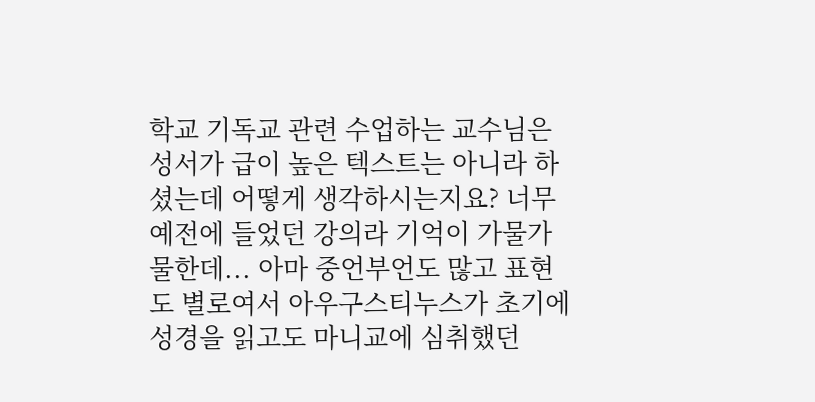학교 기독교 관련 수업하는 교수님은 성서가 급이 높은 텍스트는 아니라 하셨는데 어떻게 생각하시는지요? 너무 예전에 들었던 강의라 기억이 가물가물한데... 아마 중언부언도 많고 표현도 별로여서 아우구스티누스가 초기에 성경을 읽고도 마니교에 심취했던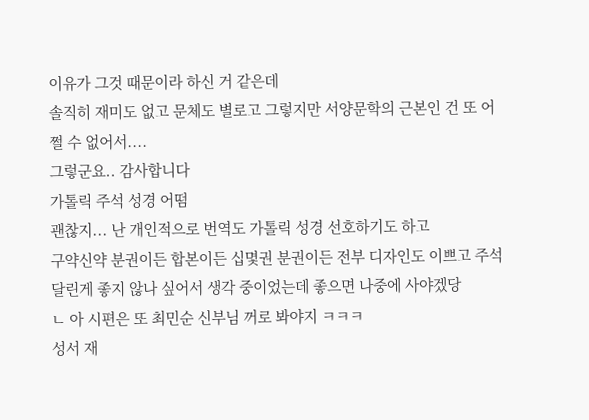이유가 그것 때문이라 하신 거 같은데
솔직히 재미도 없고 문체도 별로고 그렇지만 서양문학의 근본인 건 또 어쩔 수 없어서....
그렇군요.. 감사합니다
가톨릭 주석 성경 어떰
괜찮지... 난 개인적으로 번역도 가톨릭 성경 선호하기도 하고
구약신약 분권이든 합본이든 십몇권 분권이든 전부 디자인도 이쁘고 주석 달린게 좋지 않나 싶어서 생각 중이었는데 좋으면 나중에 사야겠당
ㄴ 아 시편은 또 최민순 신부님 꺼로 봐야지 ㅋㅋㅋ
성서 재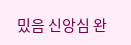밌음 신앙심 완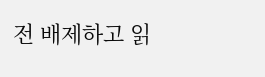전 배제하고 읽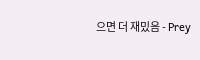으면 더 재밌음 - Prey